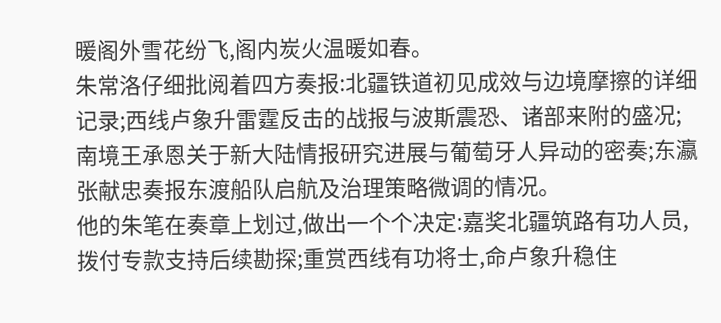暖阁外雪花纷飞,阁内炭火温暖如春。
朱常洛仔细批阅着四方奏报:北疆铁道初见成效与边境摩擦的详细记录;西线卢象升雷霆反击的战报与波斯震恐、诸部来附的盛况;南境王承恩关于新大陆情报研究进展与葡萄牙人异动的密奏;东瀛张献忠奏报东渡船队启航及治理策略微调的情况。
他的朱笔在奏章上划过,做出一个个决定:嘉奖北疆筑路有功人员,拨付专款支持后续勘探;重赏西线有功将士,命卢象升稳住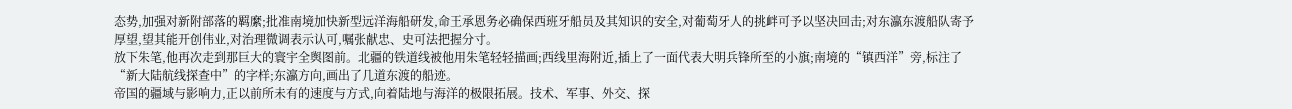态势,加强对新附部落的羁縻;批准南境加快新型远洋海船研发,命王承恩务必确保西班牙船员及其知识的安全,对葡萄牙人的挑衅可予以坚决回击;对东瀛东渡船队寄予厚望,望其能开创伟业,对治理微调表示认可,嘱张献忠、史可法把握分寸。
放下朱笔,他再次走到那巨大的寰宇全舆图前。北疆的铁道线被他用朱笔轻轻描画;西线里海附近,插上了一面代表大明兵锋所至的小旗;南境的“镇西洋”旁,标注了“新大陆航线探查中”的字样;东瀛方向,画出了几道东渡的船迹。
帝国的疆域与影响力,正以前所未有的速度与方式,向着陆地与海洋的极限拓展。技术、军事、外交、探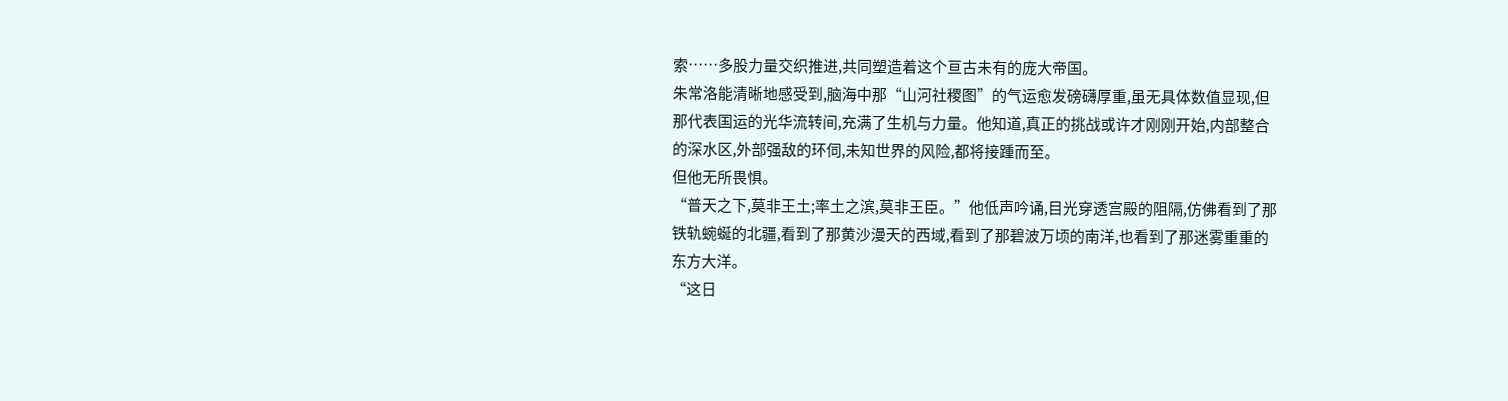索……多股力量交织推进,共同塑造着这个亘古未有的庞大帝国。
朱常洛能清晰地感受到,脑海中那“山河社稷图”的气运愈发磅礴厚重,虽无具体数值显现,但那代表国运的光华流转间,充满了生机与力量。他知道,真正的挑战或许才刚刚开始,内部整合的深水区,外部强敌的环伺,未知世界的风险,都将接踵而至。
但他无所畏惧。
“普天之下,莫非王土;率土之滨,莫非王臣。”他低声吟诵,目光穿透宫殿的阻隔,仿佛看到了那铁轨蜿蜒的北疆,看到了那黄沙漫天的西域,看到了那碧波万顷的南洋,也看到了那迷雾重重的东方大洋。
“这日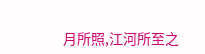月所照,江河所至之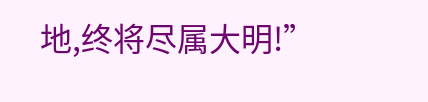地,终将尽属大明!”